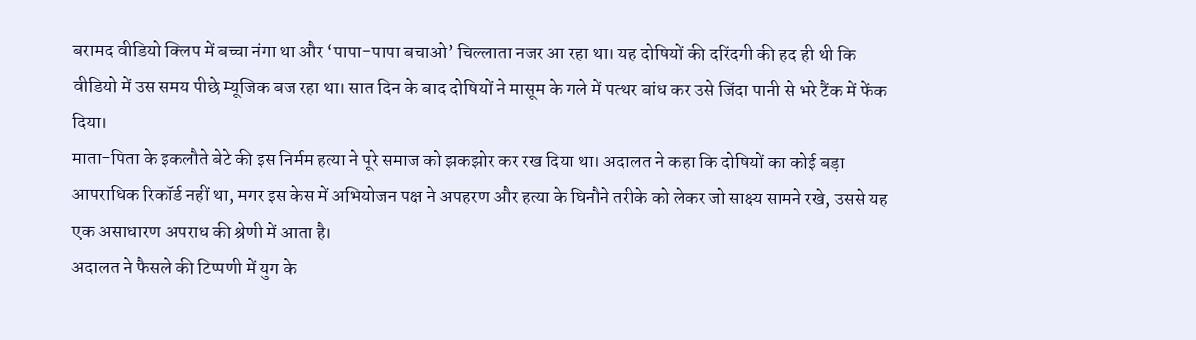बरामद वीडियो क्लिप में बच्चा नंगा था और ‘पापा-पापा बचाओ’ चिल्लाता नजर आ रहा था। यह दोषियों की दरिंदगी की हद ही थी कि वीडियो में उस समय पीछे म्यूजिक बज रहा था। सात दिन के बाद दोषियों ने मासूम के गले में पत्थर बांध कर उसे जिंदा पानी से भरे टैंक में फेंक दिया।
माता-पिता के इकलौते बेटे की इस निर्मम हत्या ने पूरे समाज को झकझोर कर रख दिया था। अदालत ने कहा कि दोषियों का कोई बड़ा आपराधिक रिकॉर्ड नहीं था, मगर इस केस में अभियोजन पक्ष ने अपहरण और हत्या के घिनौने तरीके को लेकर जो साक्ष्य सामने रखे, उससे यह एक असाधारण अपराध की श्रेणी में आता है।
अदालत ने फैसले की टिप्पणी में युग के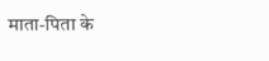माता-पिता के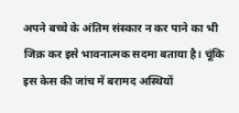अपने बच्चे के अंतिम संस्कार न कर पाने का भी जिक्र कर इसे भावनात्मक सदमा बताया है। चूंकि इस केस की जांच में बरामद अस्थियों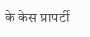के केस प्रापर्टी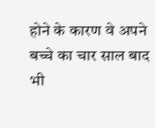होने के कारण वे अपने बच्चे का चार साल बाद भी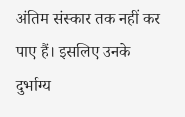अंतिम संस्कार तक नहीं कर पाए हैं। इसलिए उनके दुर्भाग्य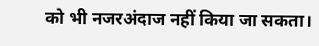को भी नजरअंदाज नहीं किया जा सकता।